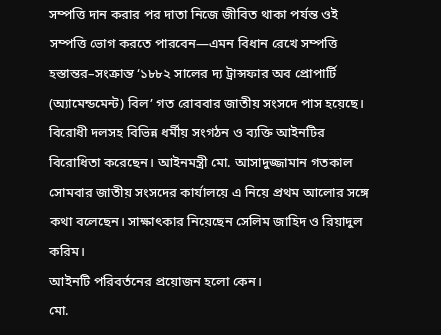সম্পত্তি দান করার পর দাতা নিজে জীবিত থাকা পর্যন্ত ওই সম্পত্তি ভোগ করতে পারবেন—এমন বিধান রেখে সম্পত্তি হস্তান্তর–সংক্রান্ত ‘১৮৮২ সালের দ্য ট্রান্সফার অব প্রোপার্টি (অ্যামেন্ডমেন্ট) বিল’ গত রোববার জাতীয় সংসদে পাস হয়েছে। বিরোধী দলসহ বিভিন্ন ধর্মীয় সংগঠন ও ব্যক্তি আইনটির বিরোধিতা করেছেন। আইনমন্ত্রী মো. আসাদুজ্জামান গতকাল সোমবার জাতীয় সংসদের কার্যালয়ে এ নিয়ে প্রথম আলোর সঙ্গে কথা বলেছেন। সাক্ষাৎকার নিয়েছেন সেলিম জাহিদ ও রিয়াদুল করিম।
আইনটি পরিবর্তনের প্রয়োজন হলো কেন।
মো.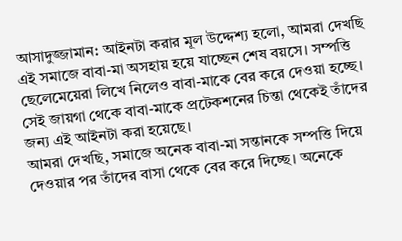আসাদুজ্জামান: আইনটা করার মূল উদ্দেশ্য হলো, আমরা দেখছি এই সমাজে বাবা-মা অসহায় হয়ে যাচ্ছেন শেষ বয়সে। সম্পত্তি ছেলেমেয়েরা লিখে নিলেও বাবা-মাকে বের করে দেওয়া হচ্ছে। সেই জায়গা থেকে বাবা-মাকে প্রটেকশনের চিন্তা থেকেই তাঁদের জন্য এই আইনটা করা হয়েছে।
আমরা দেখছি, সমাজে অনেক বাবা-মা সন্তানকে সম্পত্তি দিয়ে দেওয়ার পর তাঁদের বাসা থেকে বের করে দিচ্ছে। অনেকে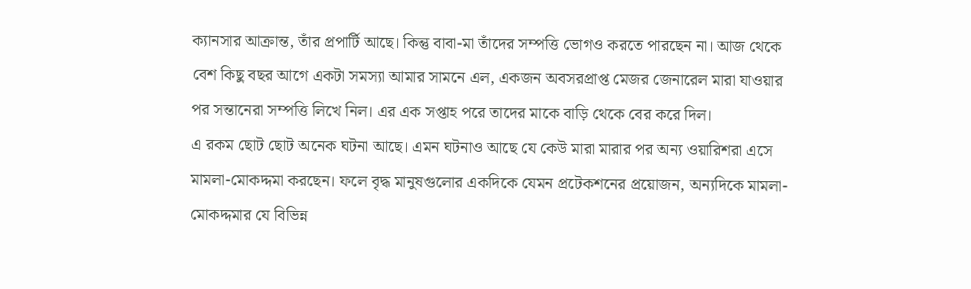ক্যানসার আক্রান্ত, তাঁর প্রপার্টি আছে। কিন্তু বাবা-মা তাঁদের সম্পত্তি ভোগও করতে পারছেন না। আজ থেকে বেশ কিছু বছর আগে একটা সমস্যা আমার সামনে এল, একজন অবসরপ্রাপ্ত মেজর জেনারেল মারা যাওয়ার পর সন্তানেরা সম্পত্তি লিখে নিল। এর এক সপ্তাহ পরে তাদের মাকে বাড়ি থেকে বের করে দিল।
এ রকম ছোট ছোট অনেক ঘটনা আছে। এমন ঘটনাও আছে যে কেউ মারা মারার পর অন্য ওয়ারিশরা এসে মামলা-মোকদ্দমা করছেন। ফলে বৃদ্ধ মানুষগুলোর একদিকে যেমন প্রটেকশনের প্রয়োজন, অন্যদিকে মামলা-মোকদ্দমার যে বিভিন্ন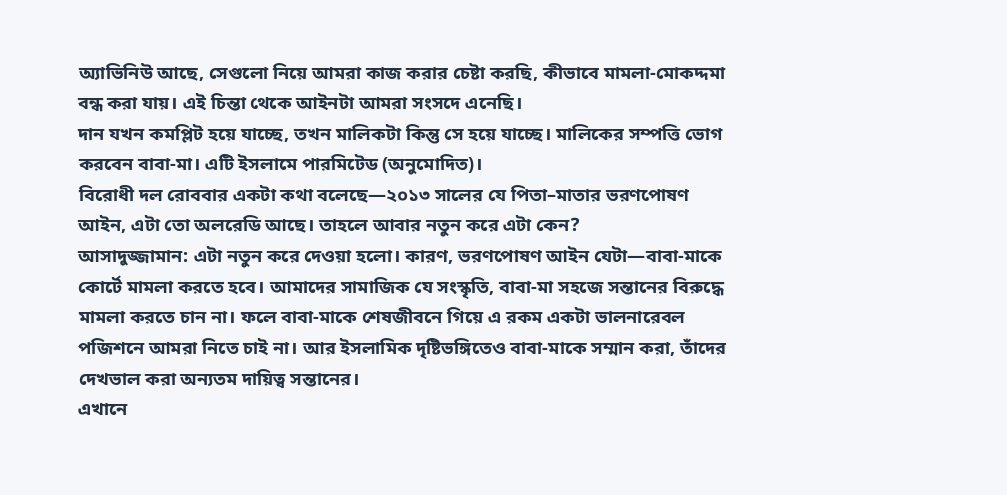অ্যাভিনিউ আছে, সেগুলো নিয়ে আমরা কাজ করার চেষ্টা করছি, কীভাবে মামলা-মোকদ্দমা বন্ধ করা যায়। এই চিন্তা থেকে আইনটা আমরা সংসদে এনেছি।
দান যখন কমপ্লিট হয়ে যাচ্ছে, তখন মালিকটা কিন্তু সে হয়ে যাচ্ছে। মালিকের সম্পত্তি ভোগ করবেন বাবা-মা। এটি ইসলামে পারমিটেড (অনুমোদিত)।
বিরোধী দল রোববার একটা কথা বলেছে—২০১৩ সালের যে পিতা–মাতার ভরণপোষণ আইন, এটা তো অলরেডি আছে। তাহলে আবার নতুন করে এটা কেন?
আসাদুজ্জামান: এটা নতুন করে দেওয়া হলো। কারণ, ভরণপোষণ আইন যেটা—বাবা-মাকে কোর্টে মামলা করতে হবে। আমাদের সামাজিক যে সংস্কৃতি, বাবা-মা সহজে সন্তানের বিরুদ্ধে মামলা করতে চান না। ফলে বাবা-মাকে শেষজীবনে গিয়ে এ রকম একটা ভালনারেবল পজিশনে আমরা নিতে চাই না। আর ইসলামিক দৃষ্টিভঙ্গিতেও বাবা-মাকে সম্মান করা, তাঁদের দেখভাল করা অন্যতম দায়িত্ব সন্তানের।
এখানে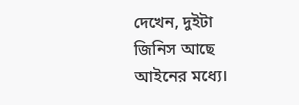দেখেন, দুইটা জিনিস আছে আইনের মধ্যে।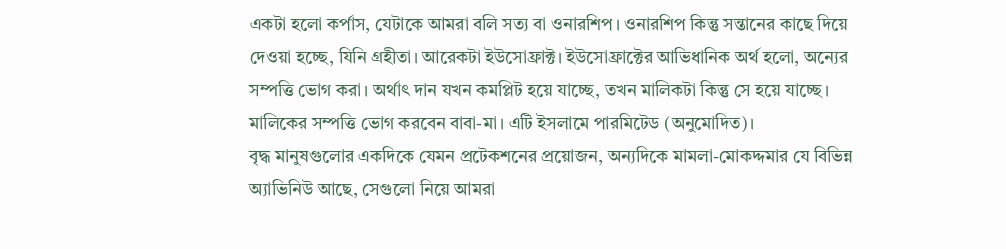একটা হলো কর্পাস, যেটাকে আমরা বলি সত্য বা ওনারশিপ। ওনারশিপ কিন্তু সন্তানের কাছে দিয়ে দেওয়া হচ্ছে, যিনি গ্রহীতা। আরেকটা ইউসোফ্রাক্ট। ইউসোফ্রাক্টের আভিধানিক অর্থ হলো, অন্যের সম্পত্তি ভোগ করা। অর্থাৎ দান যখন কমপ্লিট হয়ে যাচ্ছে, তখন মালিকটা কিন্তু সে হয়ে যাচ্ছে। মালিকের সম্পত্তি ভোগ করবেন বাবা-মা। এটি ইসলামে পারমিটেড (অনুমোদিত)।
বৃদ্ধ মানুষগুলোর একদিকে যেমন প্রটেকশনের প্রয়োজন, অন্যদিকে মামলা-মোকদ্দমার যে বিভিন্ন অ্যাভিনিউ আছে, সেগুলো নিয়ে আমরা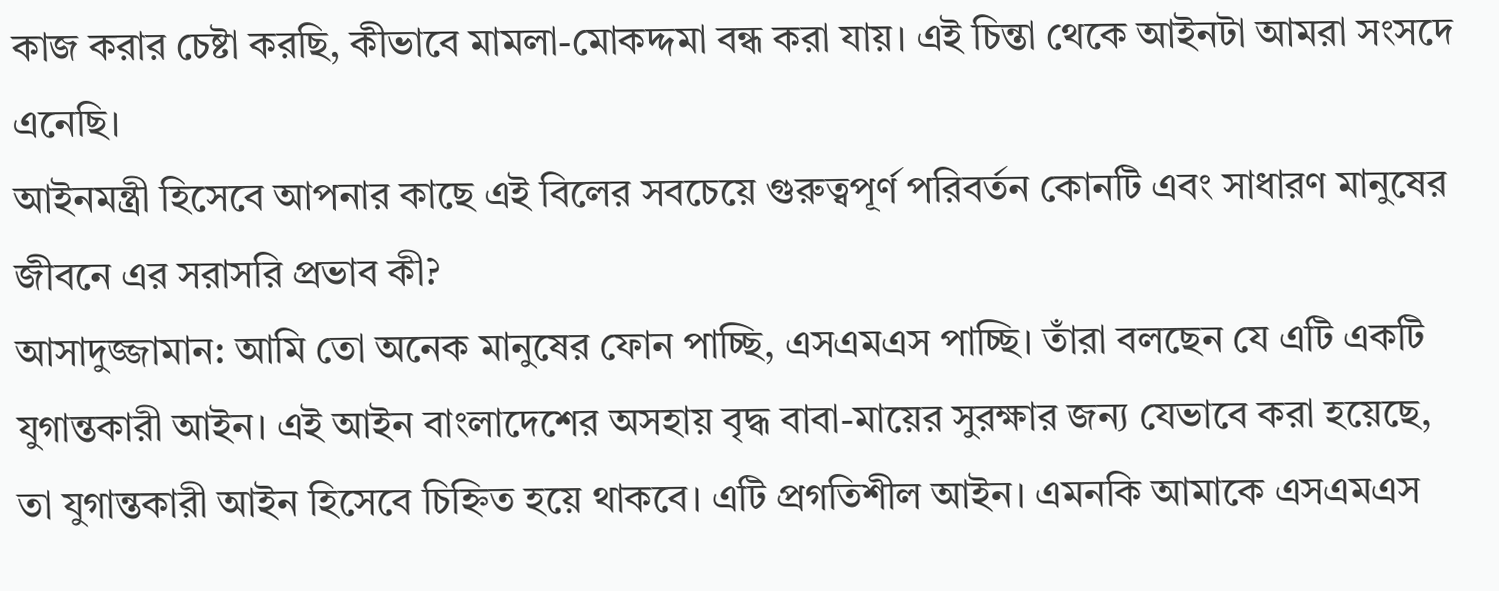কাজ করার চেষ্টা করছি, কীভাবে মামলা-মোকদ্দমা বন্ধ করা যায়। এই চিন্তা থেকে আইনটা আমরা সংসদে এনেছি।
আইনমন্ত্রী হিসেবে আপনার কাছে এই বিলের সবচেয়ে গুরুত্বপূর্ণ পরিবর্তন কোনটি এবং সাধারণ মানুষের জীবনে এর সরাসরি প্রভাব কী?
আসাদুজ্জামান: আমি তো অনেক মানুষের ফোন পাচ্ছি, এসএমএস পাচ্ছি। তাঁরা বলছেন যে এটি একটি যুগান্তকারী আইন। এই আইন বাংলাদেশের অসহায় বৃদ্ধ বাবা-মায়ের সুরক্ষার জন্য যেভাবে করা হয়েছে, তা যুগান্তকারী আইন হিসেবে চিহ্নিত হয়ে থাকবে। এটি প্রগতিশীল আইন। এমনকি আমাকে এসএমএস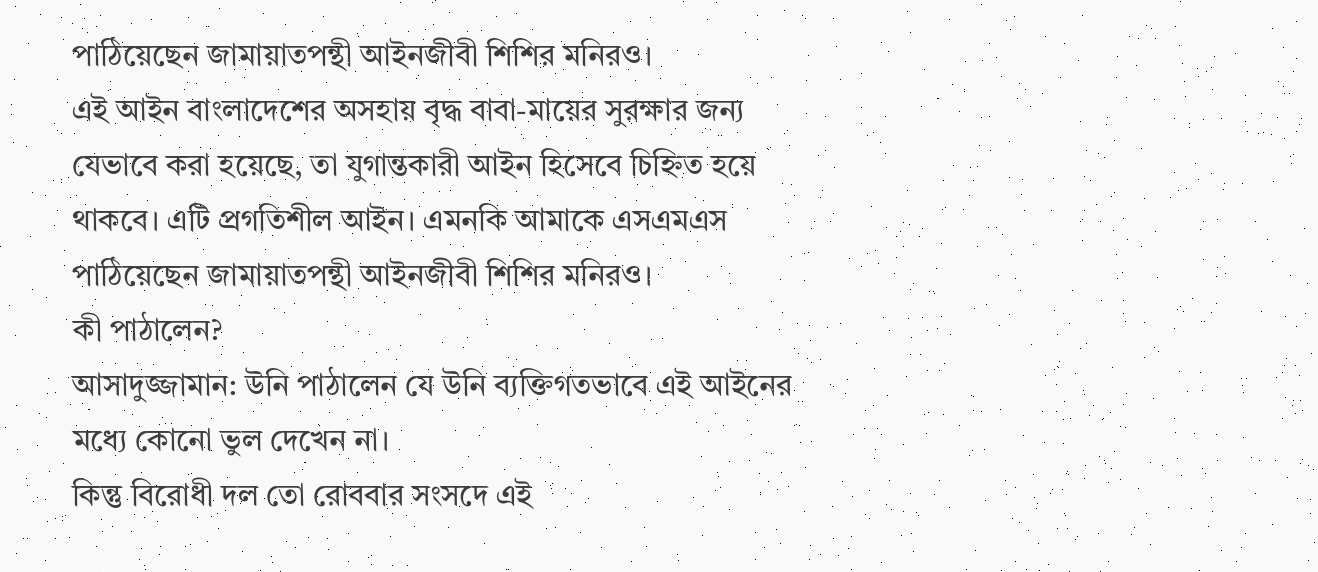পাঠিয়েছেন জামায়াতপন্থী আইনজীবী শিশির মনিরও।
এই আইন বাংলাদেশের অসহায় বৃদ্ধ বাবা-মায়ের সুরক্ষার জন্য যেভাবে করা হয়েছে, তা যুগান্তকারী আইন হিসেবে চিহ্নিত হয়ে থাকবে। এটি প্রগতিশীল আইন। এমনকি আমাকে এসএমএস পাঠিয়েছেন জামায়াতপন্থী আইনজীবী শিশির মনিরও।
কী পাঠালেন?
আসাদুজ্জামান: উনি পাঠালেন যে উনি ব্যক্তিগতভাবে এই আইনের মধ্যে কোনো ভুল দেখেন না।
কিন্তু বিরোধী দল তো রোববার সংসদে এই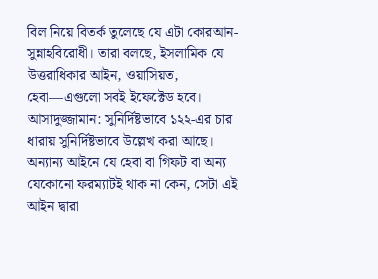বিল নিয়ে বিতর্ক তুলেছে যে এটা কোরআন-সুন্নাহবিরোধী। তারা বলছে, ইসলামিক যে উত্তরাধিকার আইন, ওয়াসিয়ত, হেবা—এগুলো সবই ইফেক্টেড হবে।
আসাদুজ্জামান: সুনির্দিষ্টভাবে ১২২-এর চার ধারায় সুনির্দিষ্টভাবে উল্লেখ করা আছে। অন্যান্য আইনে যে হেবা বা গিফট বা অন্য যেকোনো ফরম্যাটই থাক না কেন, সেটা এই আইন দ্বারা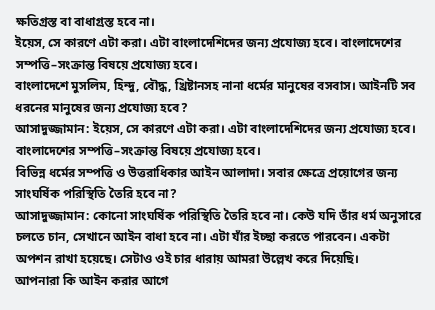ক্ষতিগ্রস্ত বা বাধাগ্রস্ত হবে না।
ইয়েস, সে কারণে এটা করা। এটা বাংলাদেশিদের জন্য প্রযোজ্য হবে। বাংলাদেশের সম্পত্তি–সংক্রান্ত বিষয়ে প্রযোজ্য হবে।
বাংলাদেশে মুসলিম, হিন্দু, বৌদ্ধ, খ্রিষ্টানসহ নানা ধর্মের মানুষের বসবাস। আইনটি সব ধরনের মানুষের জন্য প্রযোজ্য হবে?
আসাদুজ্জামান: ইয়েস, সে কারণে এটা করা। এটা বাংলাদেশিদের জন্য প্রযোজ্য হবে। বাংলাদেশের সম্পত্তি–সংক্রান্ত বিষয়ে প্রযোজ্য হবে।
বিভিন্ন ধর্মের সম্পত্তি ও উত্তরাধিকার আইন আলাদা। সবার ক্ষেত্রে প্রয়োগের জন্য সাংঘর্ষিক পরিস্থিতি তৈরি হবে না?
আসাদুজ্জামান: কোনো সাংঘর্ষিক পরিস্থিতি তৈরি হবে না। কেউ যদি তাঁর ধর্ম অনুসারে চলতে চান, সেখানে আইন বাধা হবে না। এটা যাঁর ইচ্ছা করতে পারবেন। একটা অপশন রাখা হয়েছে। সেটাও ওই চার ধারায় আমরা উল্লেখ করে দিয়েছি।
আপনারা কি আইন করার আগে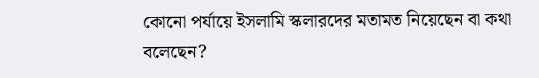কোনো পর্যায়ে ইসলামি স্কলারদের মতামত নিয়েছেন বা কথা বলেছেন?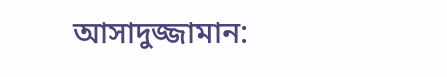আসাদুজ্জামান: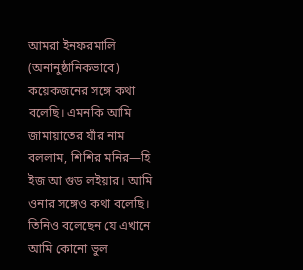আমরা ইনফরমালি (অনানুষ্ঠানিকভাবে) কয়েকজনের সঙ্গে কথা বলেছি। এমনকি আমি জামায়াতের যাঁর নাম বললাম, শিশির মনির—হি ইজ আ গুড লইয়ার। আমি ওনার সঙ্গেও কথা বলেছি। তিনিও বলেছেন যে এখানে আমি কোনো ভুল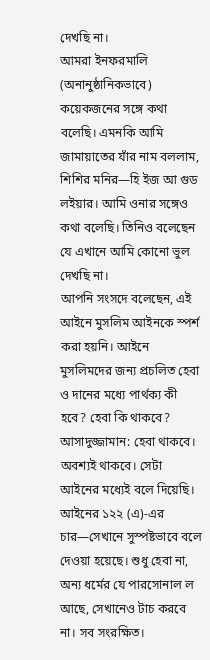দেখছি না।
আমরা ইনফরমালি (অনানুষ্ঠানিকভাবে) কয়েকজনের সঙ্গে কথা বলেছি। এমনকি আমি জামায়াতের যাঁর নাম বললাম, শিশির মনির—হি ইজ আ গুড লইয়ার। আমি ওনার সঙ্গেও কথা বলেছি। তিনিও বলেছেন যে এখানে আমি কোনো ভুল দেখছি না।
আপনি সংসদে বলেছেন, এই আইনে মুসলিম আইনকে স্পর্শ করা হয়নি। আইনে মুসলিমদের জন্য প্রচলিত হেবা ও দানের মধ্যে পার্থক্য কী হবে? হেবা কি থাকবে?
আসাদুজ্জামান: হেবা থাকবে। অবশ্যই থাকবে। সেটা আইনের মধ্যেই বলে দিয়েছি। আইনের ১২২ (এ)-এর চার—সেখানে সুস্পষ্টভাবে বলে দেওয়া হয়েছে। শুধু হেবা না, অন্য ধর্মের যে পারসোনাল ল আছে, সেখানেও টাচ করবে না। সব সংরক্ষিত।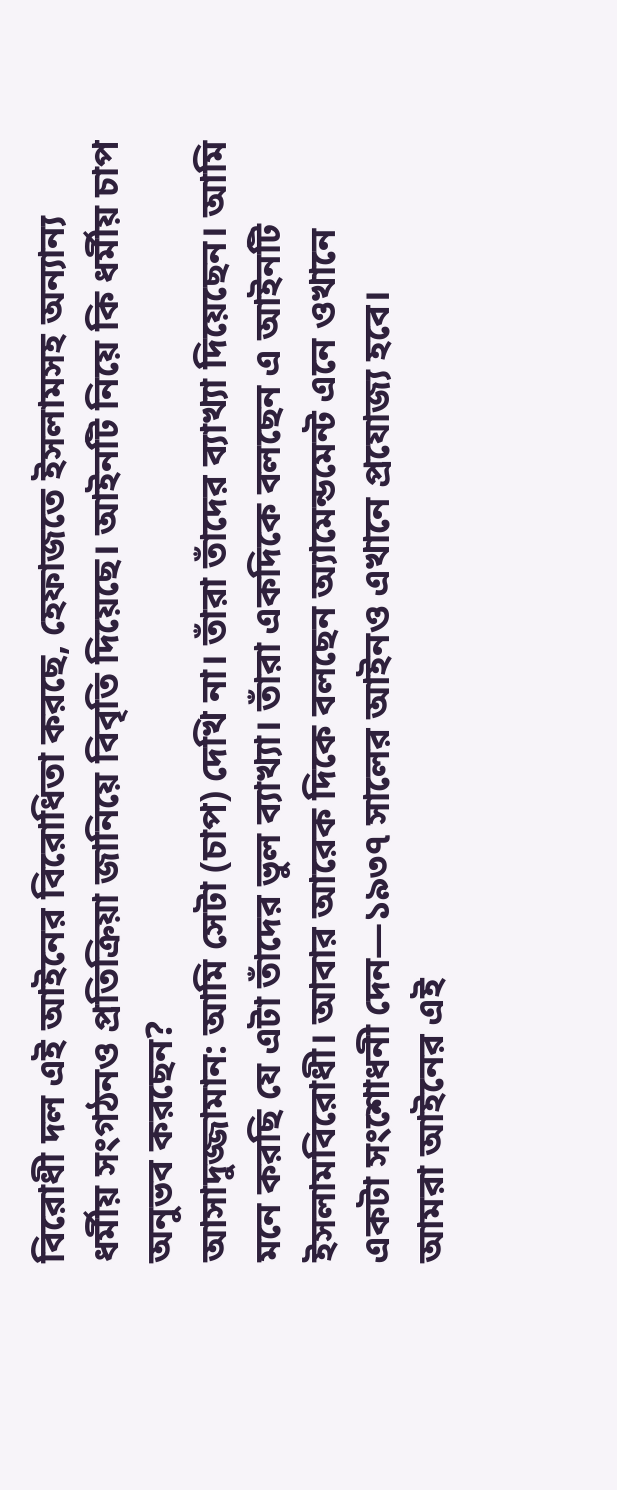বিরোধী দল এই আইনের বিরোধিতা করছে, হেফাজতে ইসলামসহ অন্যান্য ধর্মীয় সংগঠনও প্রতিক্রিয়া জানিয়ে বিবৃতি দিয়েছে। আইনটি নিয়ে কি ধর্মীয় চাপ অনুভব করছেন?
আসাদুজ্জামান: আমি সেটা (চাপ) দেখি না। তাঁরা তাঁদের ব্যাখ্যা দিয়েছেন। আমি মনে করছি যে এটা তাঁদের ভুল ব্যাখ্যা। তাঁরা একদিকে বলছেন এ আইনটি ইসলামবিরোধী। আবার আরেক দিকে বলছেন অ্যামেন্ডমেন্ট এনে ওখানে একটা সংশোধনী দেন—১৯৩৭ সালের আইনও এখানে প্রযোজ্য হবে।
আমরা আইনের এই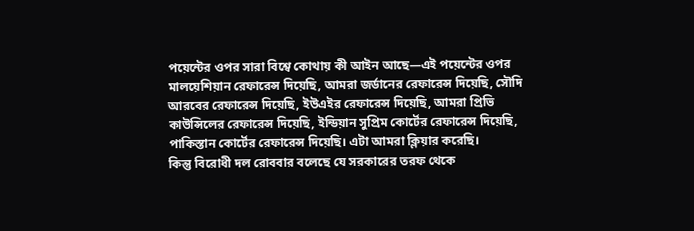পয়েন্টের ওপর সারা বিশ্বে কোথায় কী আইন আছে—এই পয়েন্টের ওপর মালয়েশিয়ান রেফারেন্স দিয়েছি, আমরা জর্ডানের রেফারেন্স দিয়েছি, সৌদি আরবের রেফারেন্স দিয়েছি, ইউএইর রেফারেন্স দিয়েছি, আমরা প্রিভি কাউন্সিলের রেফারেন্স দিয়েছি, ইন্ডিয়ান সুপ্রিম কোর্টের রেফারেন্স দিয়েছি, পাকিস্তান কোর্টের রেফারেন্স দিয়েছি। এটা আমরা ক্লিয়ার করেছি।
কিন্তু বিরোধী দল রোববার বলেছে যে সরকারের তরফ থেকে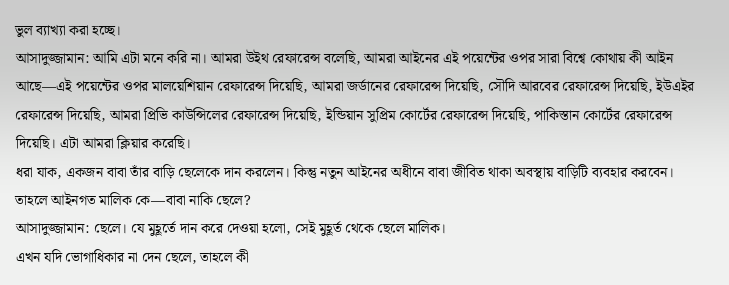ভুল ব্যাখ্যা করা হচ্ছে।
আসাদুজ্জামান: আমি এটা মনে করি না। আমরা উইথ রেফারেন্স বলেছি, আমরা আইনের এই পয়েন্টের ওপর সারা বিশ্বে কোথায় কী আইন আছে—এই পয়েন্টের ওপর মালয়েশিয়ান রেফারেন্স দিয়েছি, আমরা জর্ডানের রেফারেন্স দিয়েছি, সৌদি আরবের রেফারেন্স দিয়েছি, ইউএইর রেফারেন্স দিয়েছি, আমরা প্রিভি কাউন্সিলের রেফারেন্স দিয়েছি, ইন্ডিয়ান সুপ্রিম কোর্টের রেফারেন্স দিয়েছি, পাকিস্তান কোর্টের রেফারেন্স দিয়েছি। এটা আমরা ক্লিয়ার করেছি।
ধরা যাক, একজন বাবা তাঁর বাড়ি ছেলেকে দান করলেন। কিন্তু নতুন আইনের অধীনে বাবা জীবিত থাকা অবস্থায় বাড়িটি ব্যবহার করবেন। তাহলে আইনগত মালিক কে—বাবা নাকি ছেলে?
আসাদুজ্জামান: ছেলে। যে মুহূর্তে দান করে দেওয়া হলো, সেই মুহূর্ত থেকে ছেলে মালিক।
এখন যদি ভোগাধিকার না দেন ছেলে, তাহলে কী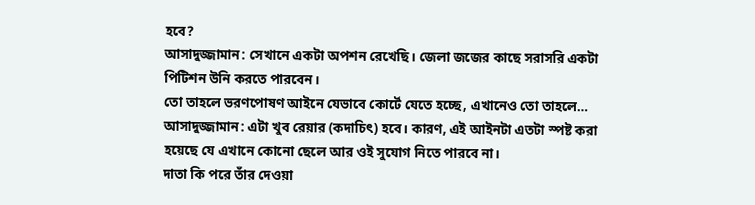হবে?
আসাদুজ্জামান: সেখানে একটা অপশন রেখেছি। জেলা জজের কাছে সরাসরি একটা পিটিশন উনি করতে পারবেন।
তো তাহলে ভরণপোষণ আইনে যেভাবে কোর্টে যেতে হচ্ছে, এখানেও তো তাহলে…
আসাদুজ্জামান: এটা খুব রেয়ার (কদাচিৎ) হবে। কারণ, এই আইনটা এতটা স্পষ্ট করা হয়েছে যে এখানে কোনো ছেলে আর ওই সুযোগ নিতে পারবে না।
দাতা কি পরে তাঁর দেওয়া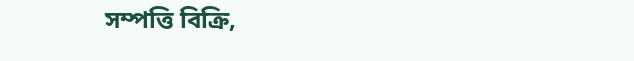সম্পত্তি বিক্রি,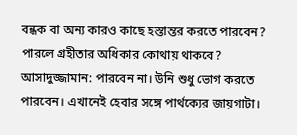বন্ধক বা অন্য কারও কাছে হস্তান্তর করতে পারবেন? পারলে গ্রহীতার অধিকার কোথায় থাকবে?
আসাদুজ্জামান: পারবেন না। উনি শুধু ভোগ করতে পারবেন। এখানেই হেবার সঙ্গে পার্থক্যের জায়গাটা।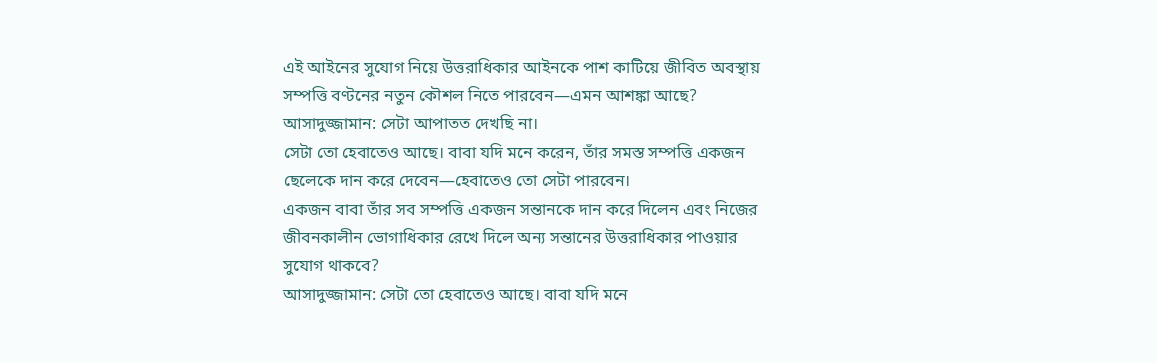এই আইনের সুযোগ নিয়ে উত্তরাধিকার আইনকে পাশ কাটিয়ে জীবিত অবস্থায় সম্পত্তি বণ্টনের নতুন কৌশল নিতে পারবেন—এমন আশঙ্কা আছে?
আসাদুজ্জামান: সেটা আপাতত দেখছি না।
সেটা তো হেবাতেও আছে। বাবা যদি মনে করেন, তাঁর সমস্ত সম্পত্তি একজন ছেলেকে দান করে দেবেন—হেবাতেও তো সেটা পারবেন।
একজন বাবা তাঁর সব সম্পত্তি একজন সন্তানকে দান করে দিলেন এবং নিজের জীবনকালীন ভোগাধিকার রেখে দিলে অন্য সন্তানের উত্তরাধিকার পাওয়ার সুযোগ থাকবে?
আসাদুজ্জামান: সেটা তো হেবাতেও আছে। বাবা যদি মনে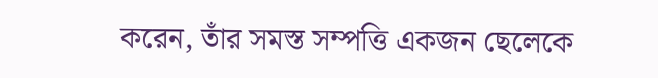করেন, তাঁর সমস্ত সম্পত্তি একজন ছেলেকে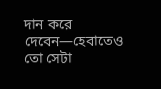দান করে দেবেন—হেবাতেও তো সেটা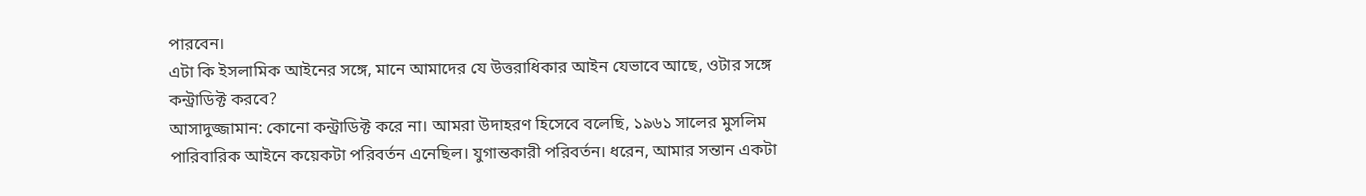পারবেন।
এটা কি ইসলামিক আইনের সঙ্গে, মানে আমাদের যে উত্তরাধিকার আইন যেভাবে আছে, ওটার সঙ্গে কন্ট্রাডিক্ট করবে?
আসাদুজ্জামান: কোনো কন্ট্রাডিক্ট করে না। আমরা উদাহরণ হিসেবে বলেছি, ১৯৬১ সালের মুসলিম পারিবারিক আইনে কয়েকটা পরিবর্তন এনেছিল। যুগান্তকারী পরিবর্তন। ধরেন, আমার সন্তান একটা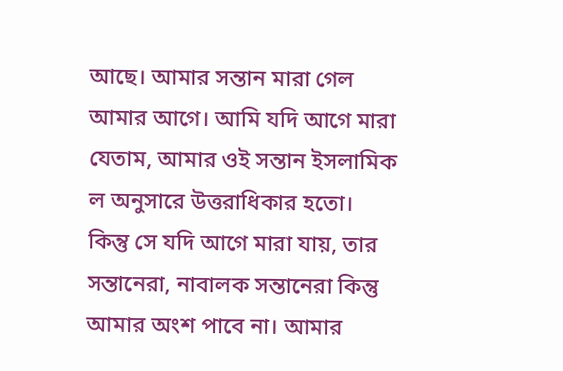আছে। আমার সন্তান মারা গেল আমার আগে। আমি যদি আগে মারা যেতাম, আমার ওই সন্তান ইসলামিক ল অনুসারে উত্তরাধিকার হতো। কিন্তু সে যদি আগে মারা যায়, তার সন্তানেরা, নাবালক সন্তানেরা কিন্তু আমার অংশ পাবে না। আমার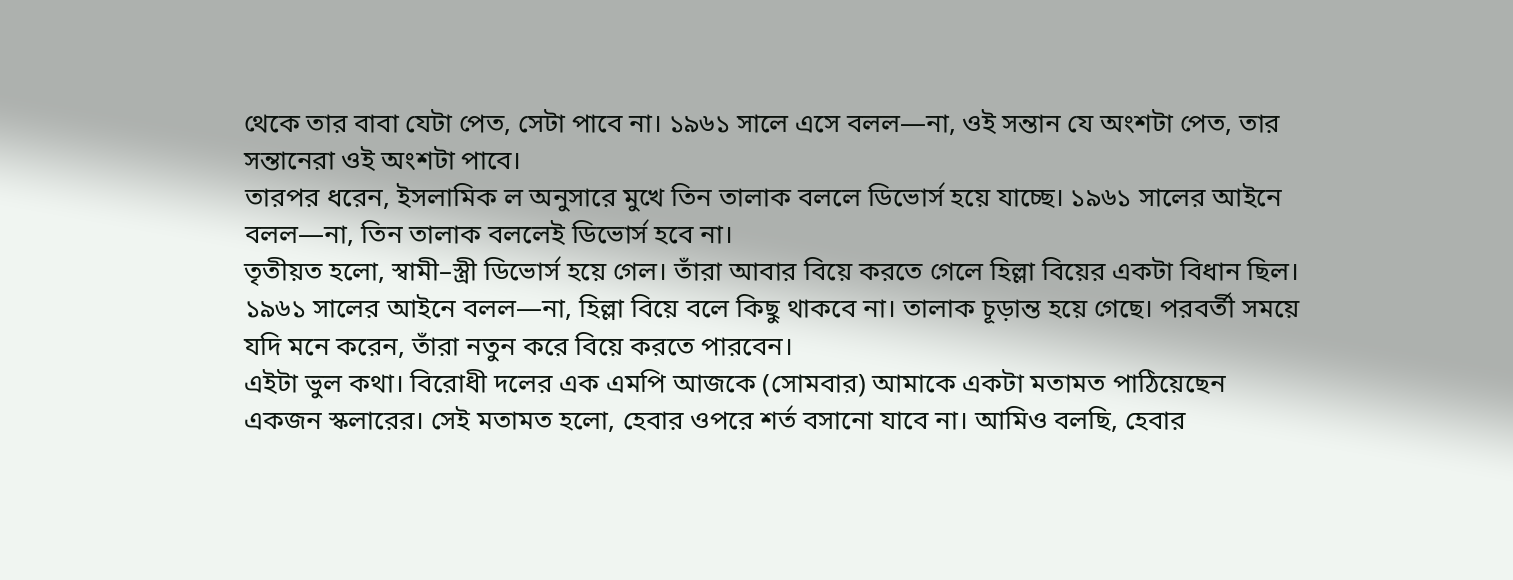থেকে তার বাবা যেটা পেত, সেটা পাবে না। ১৯৬১ সালে এসে বলল—না, ওই সন্তান যে অংশটা পেত, তার সন্তানেরা ওই অংশটা পাবে।
তারপর ধরেন, ইসলামিক ল অনুসারে মুখে তিন তালাক বললে ডিভোর্স হয়ে যাচ্ছে। ১৯৬১ সালের আইনে বলল—না, তিন তালাক বললেই ডিভোর্স হবে না।
তৃতীয়ত হলো, স্বামী–স্ত্রী ডিভোর্স হয়ে গেল। তাঁরা আবার বিয়ে করতে গেলে হিল্লা বিয়ের একটা বিধান ছিল। ১৯৬১ সালের আইনে বলল—না, হিল্লা বিয়ে বলে কিছু থাকবে না। তালাক চূড়ান্ত হয়ে গেছে। পরবর্তী সময়ে যদি মনে করেন, তাঁরা নতুন করে বিয়ে করতে পারবেন।
এইটা ভুল কথা। বিরোধী দলের এক এমপি আজকে (সোমবার) আমাকে একটা মতামত পাঠিয়েছেন একজন স্কলারের। সেই মতামত হলো, হেবার ওপরে শর্ত বসানো যাবে না। আমিও বলছি, হেবার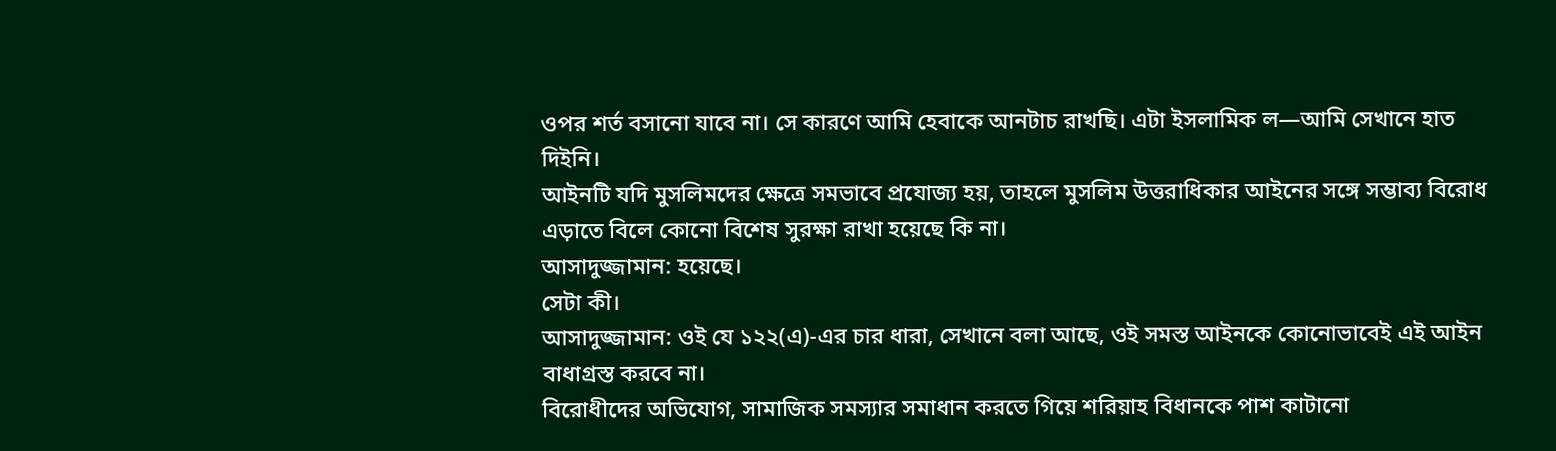ওপর শর্ত বসানো যাবে না। সে কারণে আমি হেবাকে আনটাচ রাখছি। এটা ইসলামিক ল—আমি সেখানে হাত দিইনি।
আইনটি যদি মুসলিমদের ক্ষেত্রে সমভাবে প্রযোজ্য হয়, তাহলে মুসলিম উত্তরাধিকার আইনের সঙ্গে সম্ভাব্য বিরোধ এড়াতে বিলে কোনো বিশেষ সুরক্ষা রাখা হয়েছে কি না।
আসাদুজ্জামান: হয়েছে।
সেটা কী।
আসাদুজ্জামান: ওই যে ১২২(এ)-এর চার ধারা, সেখানে বলা আছে, ওই সমস্ত আইনকে কোনোভাবেই এই আইন বাধাগ্রস্ত করবে না।
বিরোধীদের অভিযোগ, সামাজিক সমস্যার সমাধান করতে গিয়ে শরিয়াহ বিধানকে পাশ কাটানো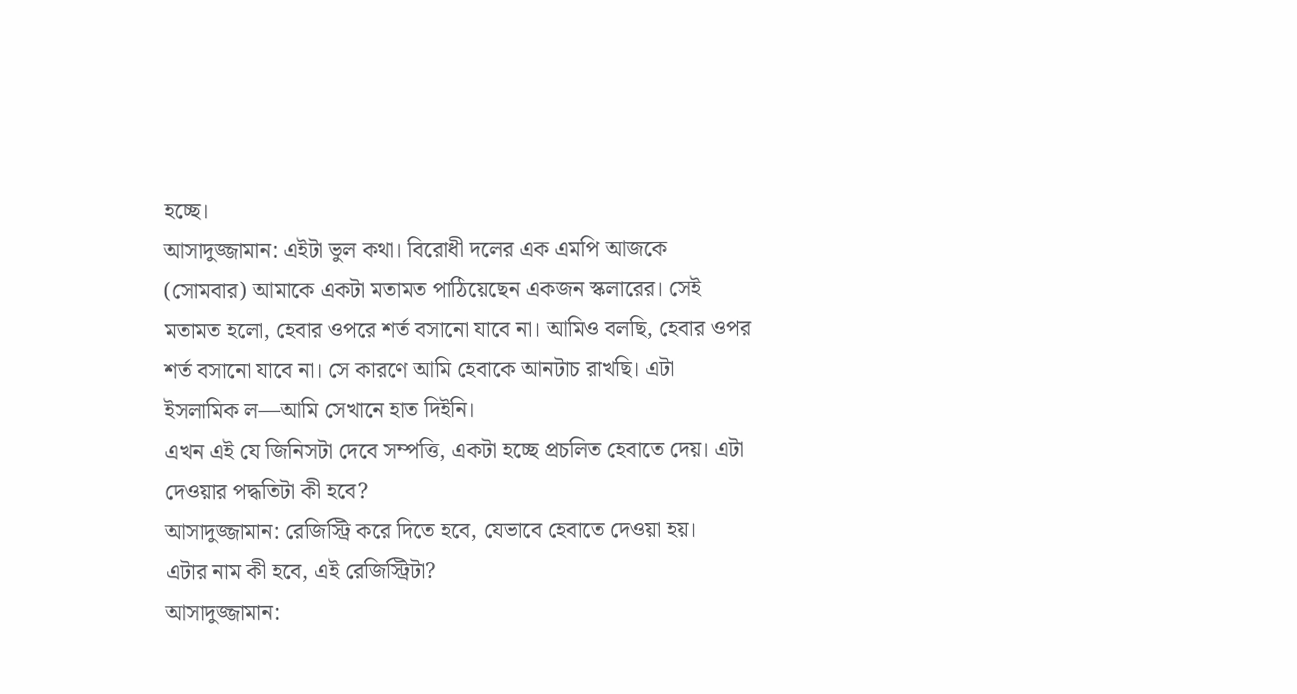হচ্ছে।
আসাদুজ্জামান: এইটা ভুল কথা। বিরোধী দলের এক এমপি আজকে (সোমবার) আমাকে একটা মতামত পাঠিয়েছেন একজন স্কলারের। সেই মতামত হলো, হেবার ওপরে শর্ত বসানো যাবে না। আমিও বলছি, হেবার ওপর শর্ত বসানো যাবে না। সে কারণে আমি হেবাকে আনটাচ রাখছি। এটা ইসলামিক ল—আমি সেখানে হাত দিইনি।
এখন এই যে জিনিসটা দেবে সম্পত্তি, একটা হচ্ছে প্রচলিত হেবাতে দেয়। এটা দেওয়ার পদ্ধতিটা কী হবে?
আসাদুজ্জামান: রেজিস্ট্রি করে দিতে হবে, যেভাবে হেবাতে দেওয়া হয়।
এটার নাম কী হবে, এই রেজিস্ট্রিটা?
আসাদুজ্জামান: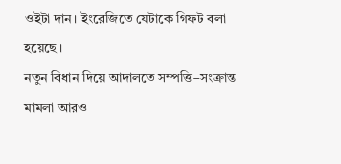ওইটা দান। ইংরেজিতে যেটাকে গিফট বলা হয়েছে।
নতুন বিধান দিয়ে আদালতে সম্পত্তি–সংক্রান্ত মামলা আরও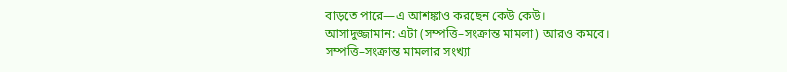বাড়তে পারে—এ আশঙ্কাও করছেন কেউ কেউ।
আসাদুজ্জামান: এটা (সম্পত্তি–সংক্রান্ত মামলা) আরও কমবে।
সম্পত্তি–সংক্রান্ত মামলার সংখ্যা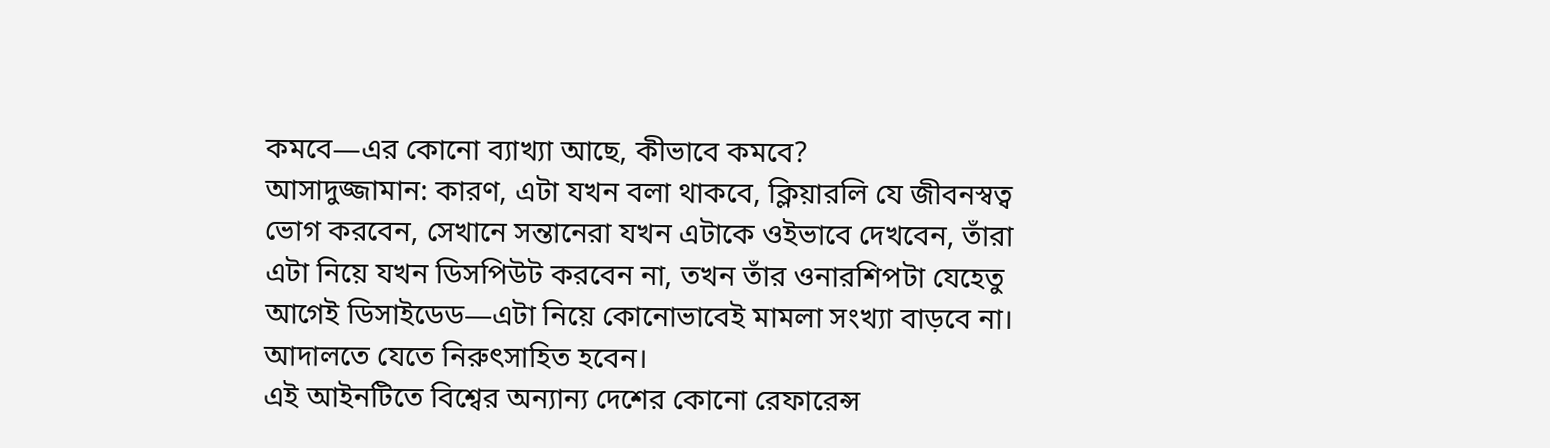কমবে—এর কোনো ব্যাখ্যা আছে, কীভাবে কমবে?
আসাদুজ্জামান: কারণ, এটা যখন বলা থাকবে, ক্লিয়ারলি যে জীবনস্বত্ব ভোগ করবেন, সেখানে সন্তানেরা যখন এটাকে ওইভাবে দেখবেন, তাঁরা এটা নিয়ে যখন ডিসপিউট করবেন না, তখন তাঁর ওনারশিপটা যেহেতু আগেই ডিসাইডেড—এটা নিয়ে কোনোভাবেই মামলা সংখ্যা বাড়বে না। আদালতে যেতে নিরুৎসাহিত হবেন।
এই আইনটিতে বিশ্বের অন্যান্য দেশের কোনো রেফারেন্স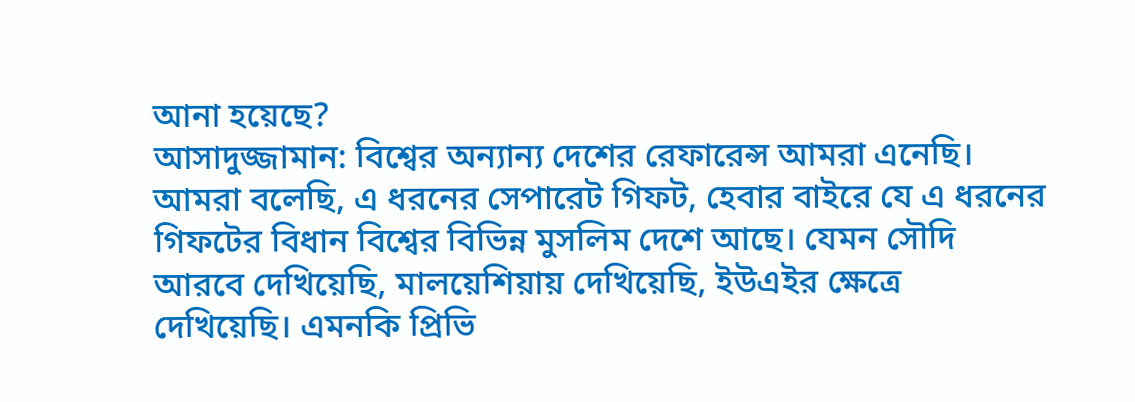আনা হয়েছে?
আসাদুজ্জামান: বিশ্বের অন্যান্য দেশের রেফারেন্স আমরা এনেছি। আমরা বলেছি, এ ধরনের সেপারেট গিফট, হেবার বাইরে যে এ ধরনের গিফটের বিধান বিশ্বের বিভিন্ন মুসলিম দেশে আছে। যেমন সৌদি আরবে দেখিয়েছি, মালয়েশিয়ায় দেখিয়েছি, ইউএইর ক্ষেত্রে দেখিয়েছি। এমনকি প্রিভি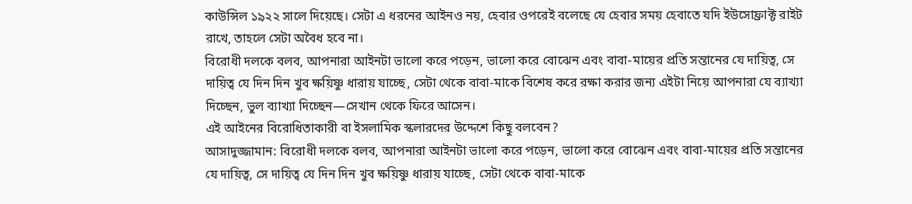কাউন্সিল ১৯২২ সালে দিয়েছে। সেটা এ ধরনের আইনও নয়, হেবার ওপরেই বলেছে যে হেবার সময় হেবাতে যদি ইউসোফ্রাক্ট রাইট রাখে, তাহলে সেটা অবৈধ হবে না।
বিরোধী দলকে বলব, আপনারা আইনটা ভালো করে পড়েন, ভালো করে বোঝেন এবং বাবা-মায়ের প্রতি সন্তানের যে দায়িত্ব, সে দায়িত্ব যে দিন দিন খুব ক্ষয়িষ্ণু ধারায় যাচ্ছে, সেটা থেকে বাবা-মাকে বিশেষ করে রক্ষা করার জন্য এইটা নিয়ে আপনারা যে ব্যাখ্যা দিচ্ছেন, ভুল ব্যাখ্যা দিচ্ছেন—সেখান থেকে ফিরে আসেন।
এই আইনের বিরোধিতাকারী বা ইসলামিক স্কলারদের উদ্দেশে কিছু বলবেন?
আসাদুজ্জামান: বিরোধী দলকে বলব, আপনারা আইনটা ভালো করে পড়েন, ভালো করে বোঝেন এবং বাবা-মায়ের প্রতি সন্তানের যে দায়িত্ব, সে দায়িত্ব যে দিন দিন খুব ক্ষয়িষ্ণু ধারায় যাচ্ছে, সেটা থেকে বাবা-মাকে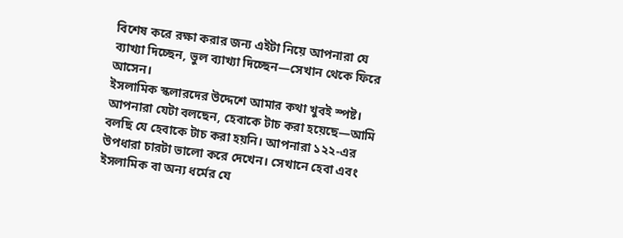বিশেষ করে রক্ষা করার জন্য এইটা নিয়ে আপনারা যে ব্যাখ্যা দিচ্ছেন, ভুল ব্যাখ্যা দিচ্ছেন—সেখান থেকে ফিরে আসেন।
ইসলামিক স্কলারদের উদ্দেশে আমার কথা খুবই স্পষ্ট। আপনারা যেটা বলছেন, হেবাকে টাচ করা হয়েছে—আমি বলছি যে হেবাকে টাচ করা হয়নি। আপনারা ১২২-এর উপধারা চারটা ভালো করে দেখেন। সেখানে হেবা এবং ইসলামিক বা অন্য ধর্মের যে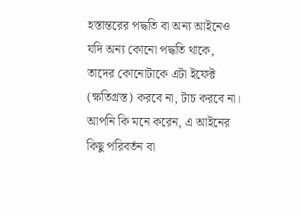হস্তান্তরের পদ্ধতি বা অন্য আইনেও যদি অন্য কোনো পদ্ধতি থাকে, তাদের কোনোটাকে এটা ইফেক্ট (ক্ষতিগ্রস্ত) করবে না, টাচ করবে না।
আপনি কি মনে করেন, এ আইনের কিছু পরিবর্তন বা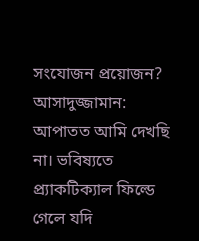সংযোজন প্রয়োজন?
আসাদুজ্জামান: আপাতত আমি দেখছি না। ভবিষ্যতে প্র্যাকটিক্যাল ফিল্ডে গেলে যদি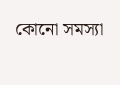কোনো সমস্যা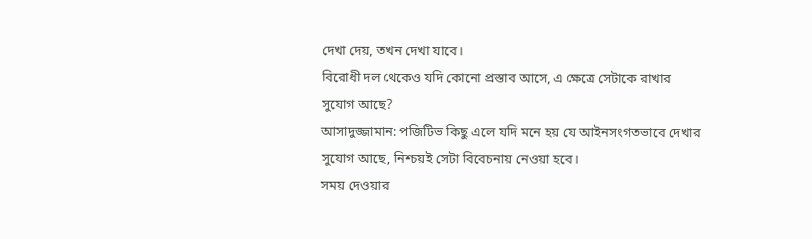দেখা দেয়, তখন দেখা যাবে।
বিরোধী দল থেকেও যদি কোনো প্রস্তাব আসে, এ ক্ষেত্রে সেটাকে রাখার সুযোগ আছে?
আসাদুজ্জামান: পজিটিভ কিছু এলে যদি মনে হয় যে আইনসংগতভাবে দেখার সুযোগ আছে, নিশ্চয়ই সেটা বিবেচনায় নেওয়া হবে।
সময় দেওয়ার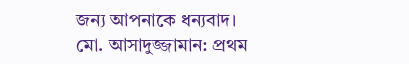জন্য আপনাকে ধন্যবাদ।
মো. আসাদুজ্জামান: প্রথম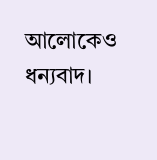আলোকেও ধন্যবাদ।